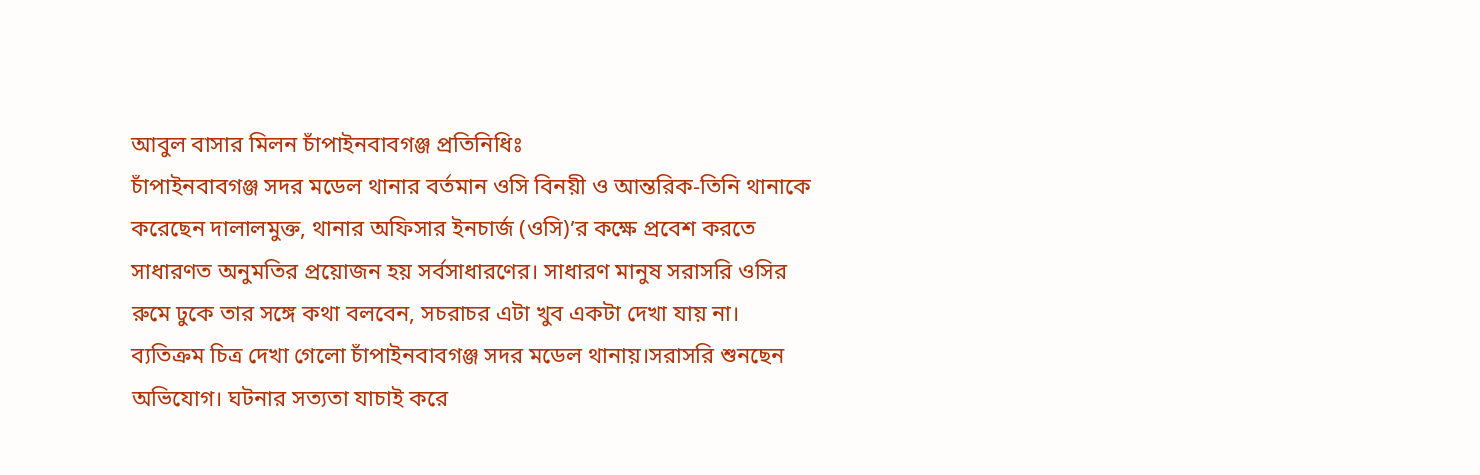আবুল বাসার মিলন চাঁপাইনবাবগঞ্জ প্রতিনিধিঃ
চাঁপাইনবাবগঞ্জ সদর মডেল থানার বর্তমান ওসি বিনয়ী ও আন্তরিক-তিনি থানাকে করেছেন দালালমুক্ত, থানার অফিসার ইনচার্জ (ওসি)’র কক্ষে প্রবেশ করতে সাধারণত অনুমতির প্রয়োজন হয় সর্বসাধারণের। সাধারণ মানুষ সরাসরি ওসির রুমে ঢুকে তার সঙ্গে কথা বলবেন, সচরাচর এটা খুব একটা দেখা যায় না। ব্যতিক্রম চিত্র দেখা গেলো চাঁপাইনবাবগঞ্জ সদর মডেল থানায়।সরাসরি শুনছেন অভিযোগ। ঘটনার সত্যতা যাচাই করে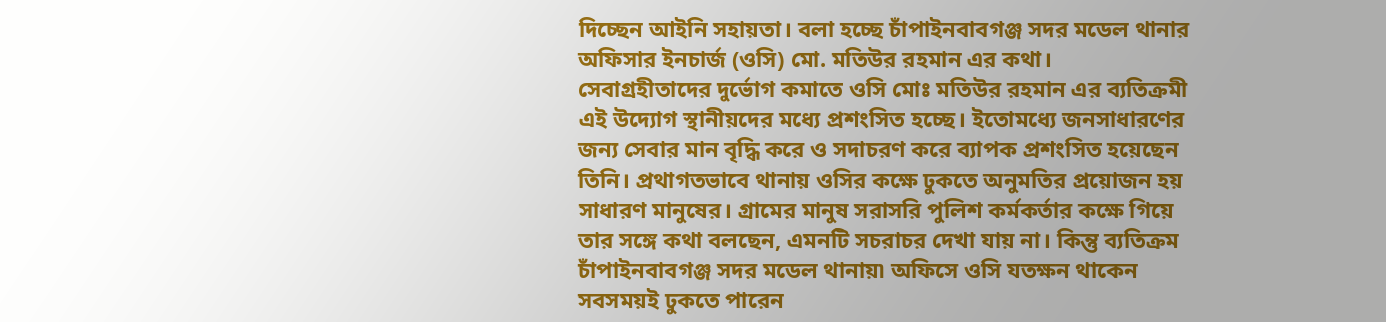দিচ্ছেন আইনি সহায়তা। বলা হচ্ছে চাঁপাইনবাবগঞ্জ সদর মডেল থানার অফিসার ইনচার্জ (ওসি) মো. মতিউর রহমান এর কথা।
সেবাগ্রহীতাদের দুর্ভোগ কমাতে ওসি মোঃ মতিউর রহমান এর ব্যতিক্রমী এই উদ্যোগ স্থানীয়দের মধ্যে প্রশংসিত হচ্ছে। ইতোমধ্যে জনসাধারণের জন্য সেবার মান বৃদ্ধি করে ও সদাচরণ করে ব্যাপক প্রশংসিত হয়েছেন তিনি। প্রথাগতভাবে থানায় ওসির কক্ষে ঢুকতে অনুমতির প্রয়োজন হয় সাধারণ মানুষের। গ্রামের মানুষ সরাসরি পুলিশ কর্মকর্তার কক্ষে গিয়ে তার সঙ্গে কথা বলছেন, এমনটি সচরাচর দেখা যায় না। কিন্তু ব্যতিক্রম চাঁপাইনবাবগঞ্জ সদর মডেল থানায়৷ অফিসে ওসি যতক্ষন থাকেন সবসময়ই ঢুকতে পারেন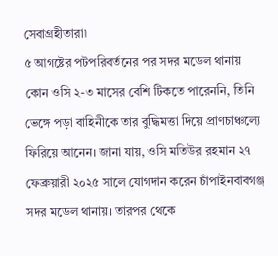সেবাগ্রহীতারা৷
৫ আগষ্টের পটপরিবর্তনের পর সদর মডেল থানায় কোন ওসি ২-৩ মাসের বেশি টিকতে পারেননি, তিনি ভেঙ্গে পড়া বাহিনীকে তার বুদ্ধিমত্তা দিয়ে প্রাণচাঞ্চল্যে ফিরিয়ে আনেন। জানা যায়, ওসি মতিউর রহমান ২৭ ফেব্রুয়ারী ২০২৫ সালে যোগদান করেন চাঁপাইনবাবগঞ্জ সদর মডেল থানায়। তারপর থেকে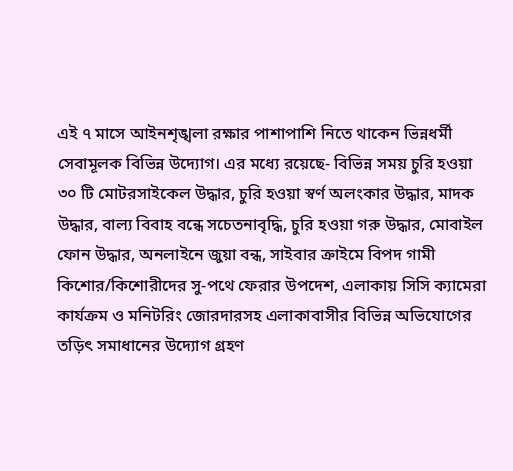এই ৭ মাসে আইনশৃঙ্খলা রক্ষার পাশাপাশি নিতে থাকেন ভিন্নধর্মী সেবামূলক বিভিন্ন উদ্যোগ। এর মধ্যে রয়েছে- বিভিন্ন সময় চুরি হওয়া ৩০ টি মোটরসাইকেল উদ্ধার, চুরি হওয়া স্বর্ণ অলংকার উদ্ধার, মাদক উদ্ধার, বাল্য বিবাহ বন্ধে সচেতনাবৃদ্ধি, চুরি হওয়া গরু উদ্ধার, মোবাইল ফোন উদ্ধার, অনলাইনে জুয়া বন্ধ, সাইবার ক্রাইমে বিপদ গামী কিশোর/কিশোরীদের সু-পথে ফেরার উপদেশ, এলাকায় সিসি ক্যামেরা কার্যক্রম ও মনিটরিং জোরদারসহ এলাকাবাসীর বিভিন্ন অভিযোগের তড়িৎ সমাধানের উদ্যোগ গ্রহণ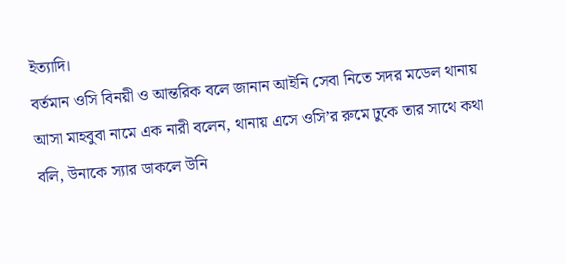ইত্যাদি।
বর্তমান ওসি বিনয়ী ও আন্তরিক বলে জানান আইনি সেবা নিতে সদর মডেল থানায় আসা মাহবুবা নামে এক নারী বলেন, থানায় এসে ওসি’র রুমে ঢুকে তার সাথে কথা বলি, উনাকে স্যার ডাকলে উনি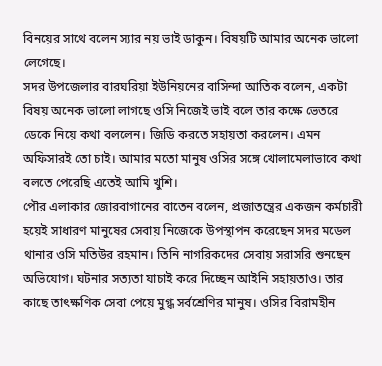বিনয়ের সাথে বলেন স্যার নয় ভাই ডাকুন। বিষয়টি আমার অনেক ভালো লেগেছে।
সদর উপজেলার বারঘরিয়া ইউনিয়নের বাসিন্দা আতিক বলেন, একটা বিষয় অনেক ভালো লাগছে ওসি নিজেই ভাই বলে তার কক্ষে ভেতরে ডেকে নিয়ে কথা বললেন। জিডি করতে সহায়তা করলেন। এমন অফিসারই তো চাই। আমার মতো মানুষ ওসির সঙ্গে খোলামেলাভাবে কথা বলতে পেরেছি এতেই আমি খুশি।
পৌর এলাকার জোরবাগানের বাতেন বলেন, প্রজাতন্ত্রের একজন কর্মচারী হয়েই সাধারণ মানুষের সেবায় নিজেকে উপস্থাপন করেছেন সদর মডেল থানার ওসি মতিউর রহমান। তিনি নাগরিকদের সেবায় সরাসরি শুনছেন অভিযোগ। ঘটনার সত্যতা যাচাই করে দিচ্ছেন আইনি সহায়তাও। তার কাছে তাৎক্ষণিক সেবা পেয়ে মুগ্ধ সর্বশ্রেণির মানুষ। ওসির বিরামহীন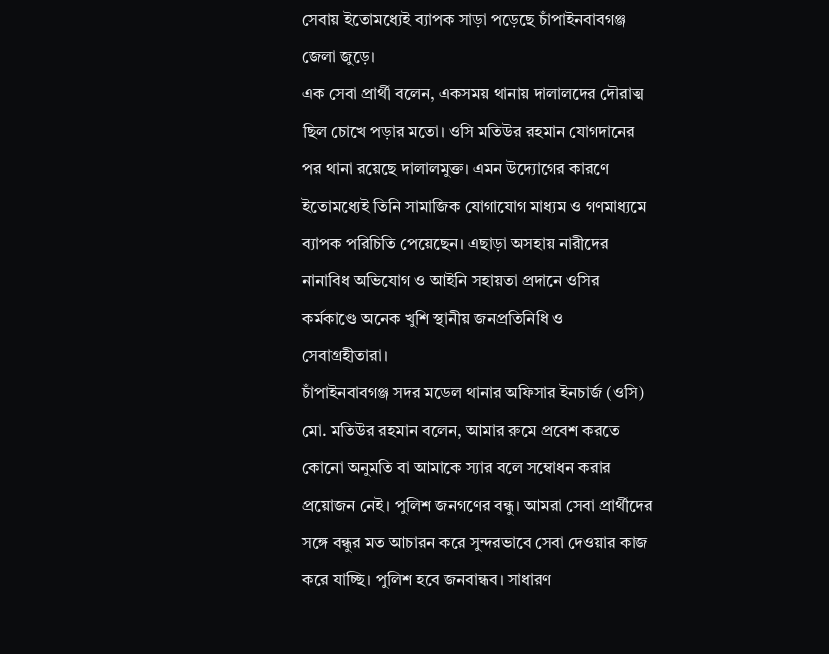সেবায় ইতোমধ্যেই ব্যাপক সাড়া পড়েছে চাঁপাইনবাবগঞ্জ জেলা জুড়ে।
এক সেবা প্রার্থী বলেন, একসময় থানায় দালালদের দৌরাত্ম ছিল চোখে পড়ার মতো। ওসি মতিউর রহমান যোগদানের পর থানা রয়েছে দালালমুক্ত। এমন উদ্যোগের কারণে ইতোমধ্যেই তিনি সামাজিক যোগাযোগ মাধ্যম ও গণমাধ্যমে ব্যাপক পরিচিতি পেয়েছেন। এছাড়া অসহায় নারীদের নানাবিধ অভিযোগ ও আইনি সহায়তা প্রদানে ওসির কর্মকাণ্ডে অনেক খুশি স্থানীয় জনপ্রতিনিধি ও সেবাগ্রহীতারা।
চাঁপাইনবাবগঞ্জ সদর মডেল থানার অফিসার ইনচার্জ (ওসি) মো. মতিউর রহমান বলেন, আমার রুমে প্রবেশ করতে কোনো অনুমতি বা আমাকে স্যার বলে সম্বোধন করার প্রয়োজন নেই। পুলিশ জনগণের বন্ধু। আমরা সেবা প্রার্থীদের সঙ্গে বন্ধুর মত আচারন করে সুন্দরভাবে সেবা দেওয়ার কাজ করে যাচ্ছি। পুলিশ হবে জনবান্ধব। সাধারণ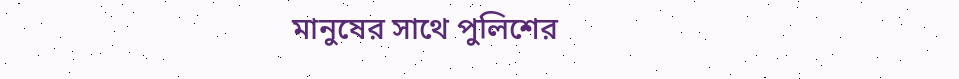মানুষের সাথে পুলিশের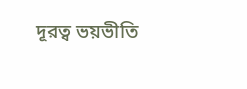দূরত্ব ভয়ভীতি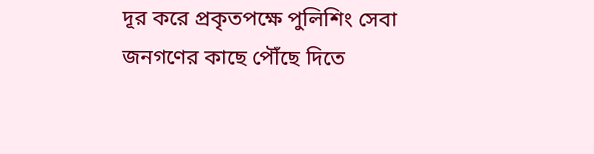দূর করে প্রকৃতপক্ষে পুলিশিং সেবা জনগণের কাছে পৌঁছে দিতে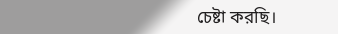চেষ্টা করছি।